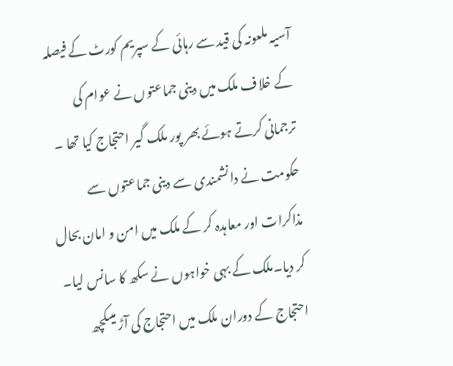آسیہ ملعونہ کی قید سے رہائی کے سپریم کورٹ کے فیصلہ کے خلاف ملک میں دینی جماعتوں نے عوام کی ترجمانی کرتے ہوئے بھر پور ملک گیر احتجاج کیا تھا ۔ حکومت نے دانشمندی سے دینی جماعتوں سے مذاکرات اور معاہدہ کر کے ملک میں امن و امان بحال کر دیا۔ملک کے بہی خواہوں نے سکھ کا سانس لیا۔ احتجاج کے دوران ملک میں احتجاج کی آڑ میںکچھ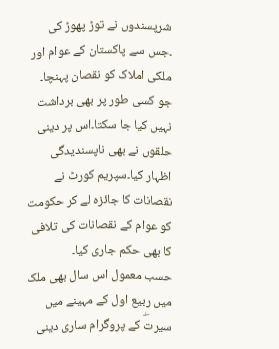شرپسندوں نے توڑ پھوڑ کی ۔جس سے پاکستان کے عوام اور ملکی املاک کو نقصان پہنچا۔ جو کسی طور پر بھی برداشت نہیں کیا جا سکتا۔اس پر دینی حلقوں نے بھی ناپسندیدگی اظہار کیا۔سپریم کورٹ نے نقصانات کا جائزہ لے کر حکومت کو عوام کے نقصانات کی تلافی کا بھی حکم جاری کیا۔
حسب معمول اس سال بھی ملک میں ربیع اول کے مہینے میں سیرتۖ کے پروگرام ساری دینی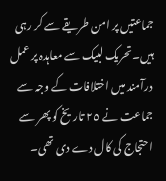جماعتیں پر امن طریقے سے کر رہی ہیں۔تحریک لبیک سے معاہدہ پر عمل درآمند میں اختلافات کے وجہ سے جماعت نے ٢٥ تاریخ کو پھر سے احتجاج کی کال دے دی تھی۔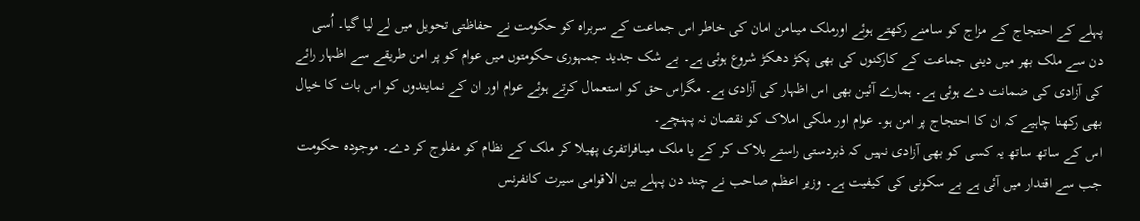پہلے کے احتجاج کے مزاج کو سامنے رکھتے ہوئے اورملک میںامن امان کی خاطر اس جماعت کے سربراہ کو حکومت نے حفاظتی تحویل میں لے لیا گیا۔ اُسی دن سے ملک بھر میں دینی جماعت کے کارکنوں کی بھی پکڑ دھکڑ شروع ہوئی ہے۔ بے شک جدید جمہوری حکومتوں میں عوام کو پر امن طریقے سے اظہار رائے کی آزادی کی ضمانت دے ہوئی ہے۔ ہمارے آئین بھی اس اظہار کی آزادی ہے۔ مگراس حق کو استعمال کرتے ہوئے عوام اور ان کے نمایندوں کو اس بات کا خیال بھی رکھنا چاہیے کہ ان کا احتجاج پر امن ہو۔ عوام اور ملکی املاک کو نقصان نہ پہنچے۔
اس کے ساتھ ساتھ یہ کسی کو بھی آزادی نہیں کہ ذبردستی راستے بلاک کر کے یا ملک میںافراتفری پھیلا کر ملک کے نظام کو مفلوج کر دے۔ موجودہ حکومت جب سے اقتدار میں آئی ہے بے سکونی کی کیفیت ہے۔ وزیر اعظم صاحب نے چند دن پہلے بین الاقوامی سیرت کانفرنس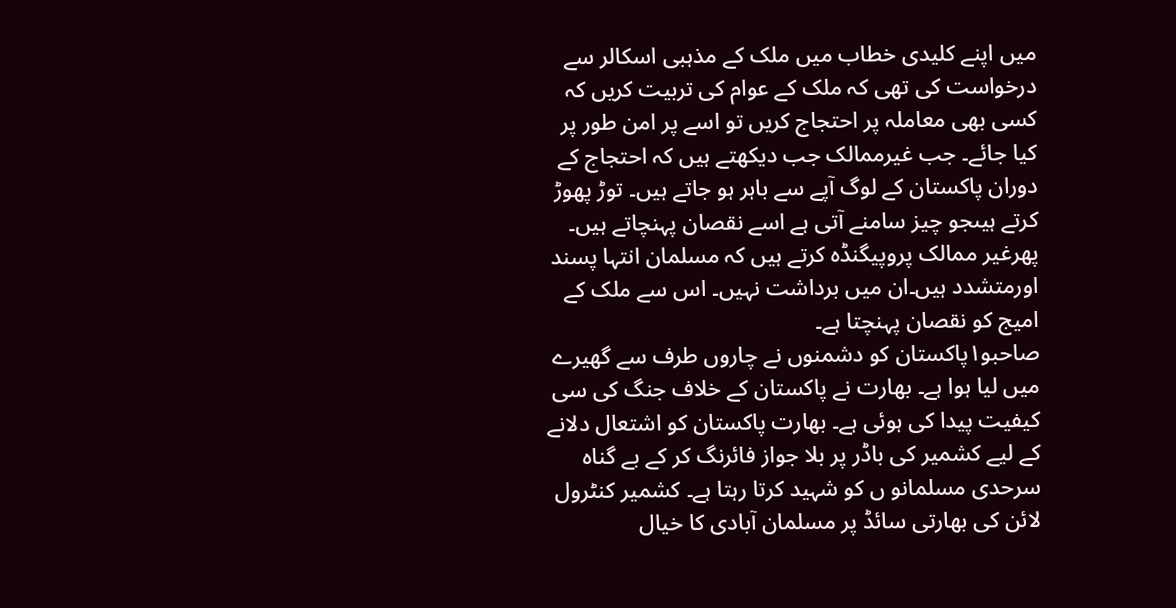میں اپنے کلیدی خطاب میں ملک کے مذہبی اسکالر سے درخواست کی تھی کہ ملک کے عوام کی تربیت کریں کہ کسی بھی معاملہ پر احتجاج کریں تو اسے پر امن طور پر کیا جائے۔ جب غیرممالک جب دیکھتے ہیں کہ احتجاج کے دوران پاکستان کے لوگ آپے سے باہر ہو جاتے ہیں۔ توڑ پھوڑ کرتے ہیںجو چیز سامنے آتی ہے اسے نقصان پہنچاتے ہیں۔ پھرغیر ممالک پروپیگنڈہ کرتے ہیں کہ مسلمان انتہا پسند اورمتشدد ہیں۔ان میں برداشت نہیں۔ اس سے ملک کے امیج کو نقصان پہنچتا ہے۔
صاحبو١پاکستان کو دشمنوں نے چاروں طرف سے گھیرے میں لیا ہوا ہے۔ بھارت نے پاکستان کے خلاف جنگ کی سی کیفیت پیدا کی ہوئی ہے۔ بھارت پاکستان کو اشتعال دلانے کے لیے کشمیر کی باڈر پر بلا جواز فائرنگ کر کے بے گناہ سرحدی مسلمانو ں کو شہید کرتا رہتا ہے۔ کشمیر کنٹرول لائن کی بھارتی سائڈ پر مسلمان آبادی کا خیال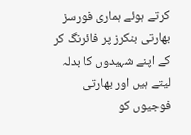کرتے ہوئے ہماری فورسز بھارتی بنکرز پر فائرنگ کر کے اپنے شہیدوں کا بدلہ لیتے ہیں اور بھارتی فوجیوں کو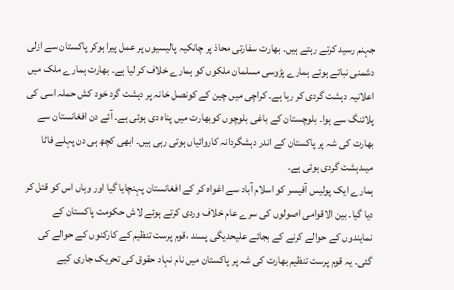جہنم رسید کرتے رہتے ہیں۔ بھارت سفارتی محاذ پر چانکیہ پالیسیوں پر عمل پیرا ہوکر پاکستان سے ازلی دشمنی نباتے ہوئے ہمارے پڑوسی مسلمان ملکوں کو ہمارے خلاف کر لیا ہے۔ بھارت ہمارے ملک میں اعلانیہ دہشت گردی کر رہا ہے۔ کراچی میں چین کے کونصل خانہ پر دہشت گرد خود کش حملہ اسی کی پلائنگ سے ہوا۔ بلوچستان کے باغی بلوچوں کوبھارت میں پناہ دی ہوئی ہے۔ آئے دن افغانستان سے بھارت کی شہ پر پاکستان کے اندر دہشگردانہ کاروائیاں ہوتی رہی ہیں۔ ابھی کچھ ہی دن پہلے فاٹا میںدہشت گردی ہوئی ہے۔
ہمارے ایک پولیس آفیسر کو اسلام آباد سے اغواہ کر کے افغانستان پہنچایا گیا اور وہاں اس کو قتل کر دیا گیا۔ بین الاقوامی اصولوں کی سرے عام خلاف وردی کرتے ہوئے لاش حکومت پاکستان کے نمایندوں کے حوالے کرنے کے بجائے علیحدیگی پسند ،قوم پرست تنظیم کے کارکنوں کے حوالے کی گئی۔ یہ قوم پرست تنظیم بھارت کی شہ پر پاکستان میں نام نہاد حقوق کی تحریک جاری کیے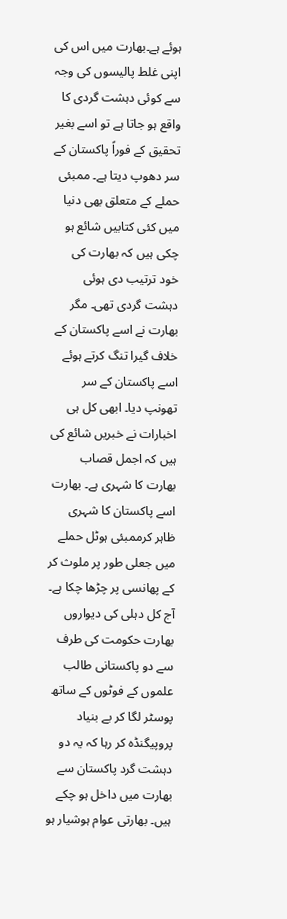ہوئے ہے۔بھارت میں اس کی اپنی غلط پالیسوں کی وجہ سے کوئی دہشت گردی کا واقع ہو جاتا ہے تو اسے بغیر تحقیق کے فوراً پاکستان کے سر دھوپ دیتا ہے۔ ممبئی حملے کے متعلق بھی دنیا میں کئی کتابیں شائع ہو چکی ہیں کہ بھارت کی خود ترتیب دی ہوئی دہشت گردی تھی۔ مگر بھارت نے اسے پاکستان کے خلاف گیرا تنگ کرتے ہوئے اسے پاکستان کے سر تھونپ دیا۔ ابھی کل ہی اخبارات نے خبریں شائع کی ہیں کہ اجمل قصاب بھارت کا شہری ہے۔ بھارت اسے پاکستان کا شہری ظاہر کرممبئی ہوٹل حملے میں جعلی طور پر ملوث کر کے پھانسی پر چڑھا چکا ہے۔
آج کل دہلی کی دیواروں بھارت حکومت کی طرف سے دو پاکستانی طالب علموں کے فوٹوں کے ساتھ پوسٹر لگا کر بے بنیاد پروپیگنڈہ کر رہا کہ یہ دو دہشت گرد پاکستان سے بھارت میں داخل ہو چکے ہیں۔ بھارتی عوام ہوشیار ہو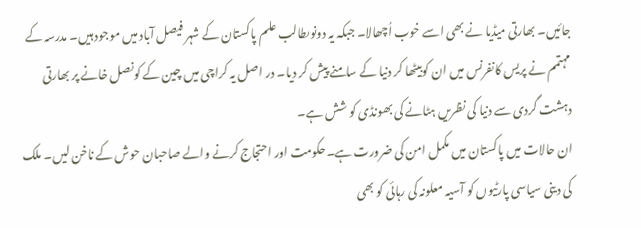جائیں۔ بھارتی میڈیا نے بھی اسے خوب اُچھالا۔ جبکہ یہ دونوںطالب علم پاکستان کے شہر فیصل آباد میں موجود ہیں۔ مدرسہ کے مہتمم نے پریس کانفرنس میں ان کوبیٹھا کر دنیا کے سامنے پیش کر دیا۔ در اصل یہ کراچی میں چین کے کونصل خانے پر بھارتی دہشت گردی سے دنیا کی نظریں ہٹانے کی بھونڈی کو شش ہے۔
ان حالات میں پاکستان میں مکمل امن کی ضرورت ہے۔حکومت اور احتجاج کرنے والے صاحبان حوش کے ناخن لیں۔ ملک کی دینی سیاسی پارٹیوں کو آسیہ معلونہ کی رہائی کو بھی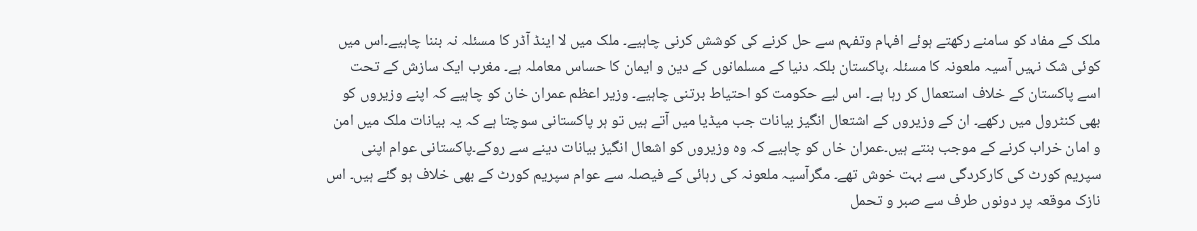ملک کے مفاد کو سامنے رکھتے ہوئے افہام وتفہم سے حل کرنے کی کوشش کرنی چاہیے۔ ملک میں لا اینڈ آڈر کا مسئلہ نہ بننا چاہیے۔اس میں کوئی شک نہیں آسیہ ملعونہ کا مسئلہ ،پاکستان بلکہ دنیا کے مسلمانوں کے دین و ایمان کا حساس معاملہ ہے۔ مغرب ایک سازش کے تحت اسے پاکستان کے خلاف استعمال کر رہا ہے۔ اس لیے حکومت کو احتیاط برتنی چاہیے۔ وزیر اعظم عمران خان کو چاہیے کہ اپنے وزیروں کو بھی کنٹرول میں رکھے۔ ان کے وزیروں کے اشتعال انگیز بیانات جب میڈیا میں آتے ہیں تو ہر پاکستانی سوچتا ہے کہ یہ بیانات ملک میں امن و امان خراب کرنے کے موجب بنتے ہیں۔عمران خاں کو چاہیے کہ وہ وزیروں کو اشعال انگیز بیانات دینے سے روکے۔پاکستانی عوام اپنی سپریم کورٹ کی کارکردگی سے بہت خوش تھے۔ مگرآسیہ ملعونہ کی رہائی کے فیصلہ سے عوام سپریم کورٹ کے بھی خلاف ہو گئے ہیں۔ اس نازک موقعہ پر دونوں طرف سے صبر و تحمل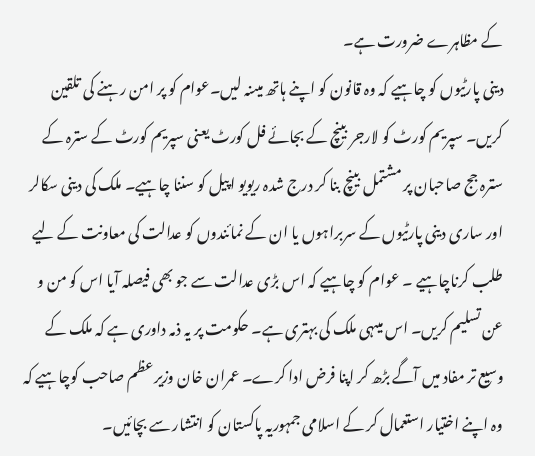کے مظاہرے ضرورت ہے۔
دینی پارٹیوں کو چاہیے کہ وہ قانون کو اپنے ہاتھ میںنہ لیں۔عوام کو پر امن رہنے کی تلقین کریں۔ سپریم کورٹ کو لارجر بینچ کے بجائے فل کورٹ یعنی سپریم کورٹ کے سترہ کے سترہ جج صاحبان پر مشتمل بینچ بنا کر درج شدہ ریویو اپیل کو سننا چاہیے۔ ملک کی دینی سکالر اور ساری دینی پارٹیوں کے سربراہوں یا ان کے نمائندوں کو عدالت کی معاونت کے لیے طلب کرناچاہیے ۔ عوام کو چاہیے کہ اس بڑی عدالت سے جو بھی فیصلہ آیا اس کو من و عن تسلیم کریں۔ اس میںہی ملک کی بہتری ہے۔ حکومت پر یہ ذمہ داوری ہے کہ ملک کے وسیع تر مفاد میں آگے بڑھ کر اپنا فرض ادا کرے۔ عمران خان وزیر عظم صاحب کوچاہیے کہ وہ اپنے اختیار استعمال کر کے اسلامی جمہوریہ پاکستان کو انتشار سے بچائیں۔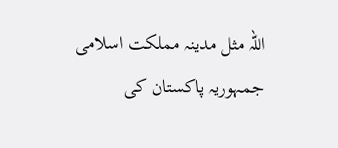اللہ مثل مدینہ مملکت اسلامی جمہوریہ پاکستان کی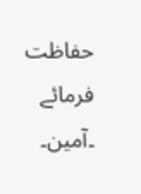حفاظت فرمائے ۔آمین۔